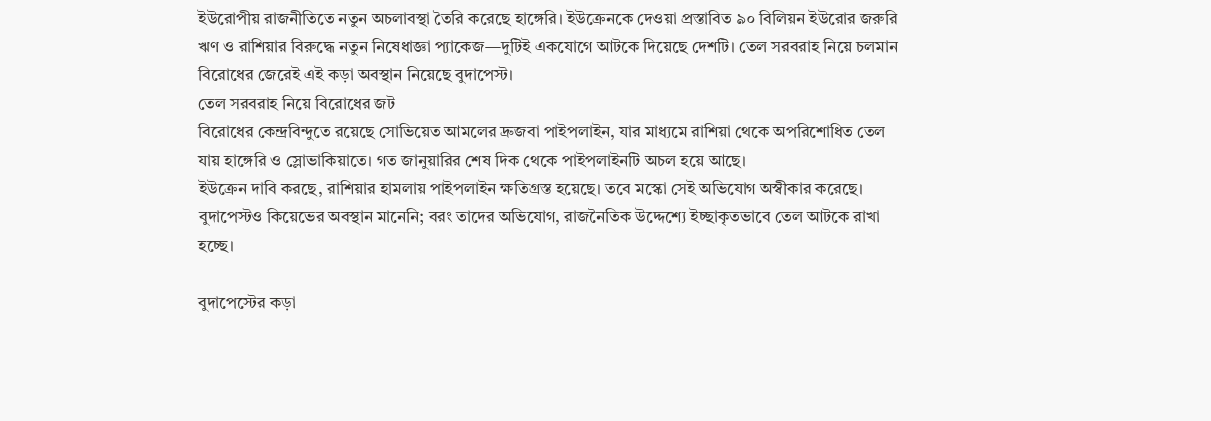ইউরোপীয় রাজনীতিতে নতুন অচলাবস্থা তৈরি করেছে হাঙ্গেরি। ইউক্রেনকে দেওয়া প্রস্তাবিত ৯০ বিলিয়ন ইউরোর জরুরি ঋণ ও রাশিয়ার বিরুদ্ধে নতুন নিষেধাজ্ঞা প্যাকেজ—দুটিই একযোগে আটকে দিয়েছে দেশটি। তেল সরবরাহ নিয়ে চলমান বিরোধের জেরেই এই কড়া অবস্থান নিয়েছে বুদাপেস্ট।
তেল সরবরাহ নিয়ে বিরোধের জট
বিরোধের কেন্দ্রবিন্দুতে রয়েছে সোভিয়েত আমলের দ্রুজবা পাইপলাইন, যার মাধ্যমে রাশিয়া থেকে অপরিশোধিত তেল যায় হাঙ্গেরি ও স্লোভাকিয়াতে। গত জানুয়ারির শেষ দিক থেকে পাইপলাইনটি অচল হয়ে আছে।
ইউক্রেন দাবি করছে, রাশিয়ার হামলায় পাইপলাইন ক্ষতিগ্রস্ত হয়েছে। তবে মস্কো সেই অভিযোগ অস্বীকার করেছে। বুদাপেস্টও কিয়েভের অবস্থান মানেনি; বরং তাদের অভিযোগ, রাজনৈতিক উদ্দেশ্যে ইচ্ছাকৃতভাবে তেল আটকে রাখা হচ্ছে।

বুদাপেস্টের কড়া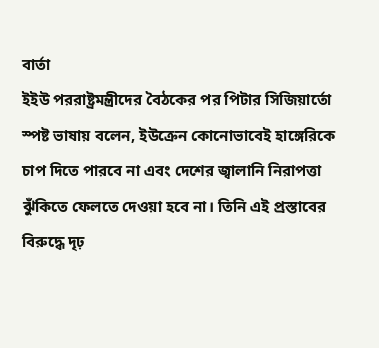বার্তা
ইইউ পররাষ্ট্রমন্ত্রীদের বৈঠকের পর পিটার সিজিয়ার্তো স্পষ্ট ভাষায় বলেন, ইউক্রেন কোনোভাবেই হাঙ্গেরিকে চাপ দিতে পারবে না এবং দেশের জ্বালানি নিরাপত্তা ঝুঁকিতে ফেলতে দেওয়া হবে না। তিনি এই প্রস্তাবের বিরুদ্ধে দৃঢ়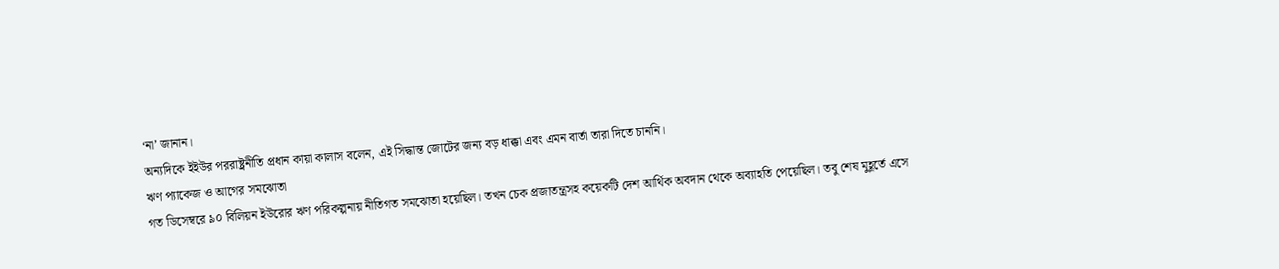‘না’ জানান।
অন্যদিকে ইইউর পররাষ্ট্রনীতি প্রধান কায়া কালাস বলেন, এই সিদ্ধান্ত জোটের জন্য বড় ধাক্কা এবং এমন বার্তা তারা দিতে চাননি।
ঋণ প্যাকেজ ও আগের সমঝোতা
গত ডিসেম্বরে ৯০ বিলিয়ন ইউরোর ঋণ পরিকল্পনায় নীতিগত সমঝোতা হয়েছিল। তখন চেক প্রজাতন্ত্রসহ কয়েকটি দেশ আর্থিক অবদান থেকে অব্যাহতি পেয়েছিল। তবু শেষ মুহূর্তে এসে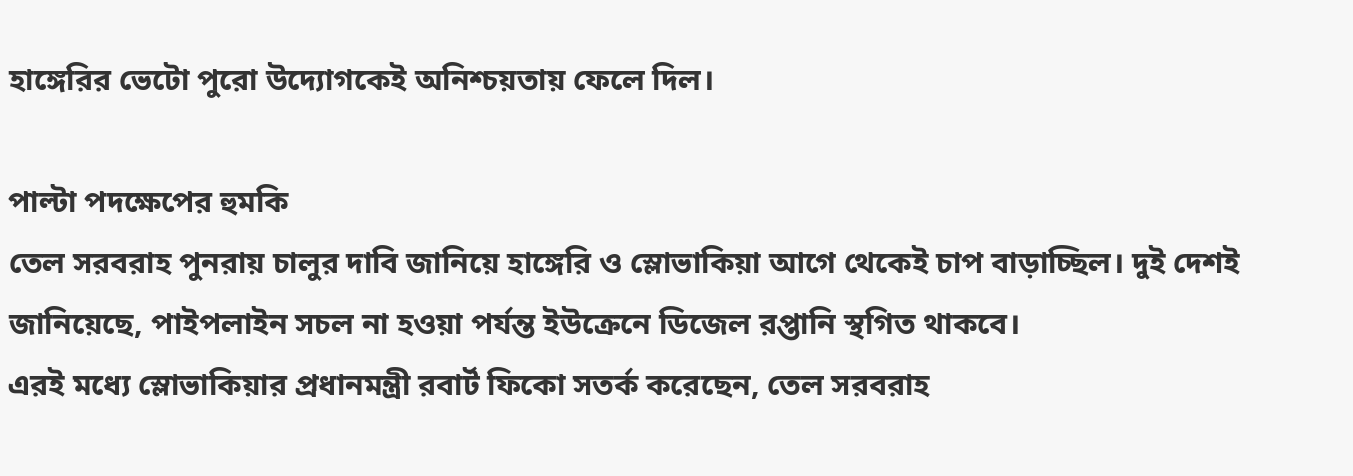হাঙ্গেরির ভেটো পুরো উদ্যোগকেই অনিশ্চয়তায় ফেলে দিল।

পাল্টা পদক্ষেপের হুমকি
তেল সরবরাহ পুনরায় চালুর দাবি জানিয়ে হাঙ্গেরি ও স্লোভাকিয়া আগে থেকেই চাপ বাড়াচ্ছিল। দুই দেশই জানিয়েছে, পাইপলাইন সচল না হওয়া পর্যন্ত ইউক্রেনে ডিজেল রপ্তানি স্থগিত থাকবে।
এরই মধ্যে স্লোভাকিয়ার প্রধানমন্ত্রী রবার্ট ফিকো সতর্ক করেছেন, তেল সরবরাহ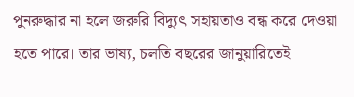পুনরুদ্ধার না হলে জরুরি বিদ্যুৎ সহায়তাও বন্ধ করে দেওয়া হতে পারে। তার ভাষ্য, চলতি বছরের জানুয়ারিতেই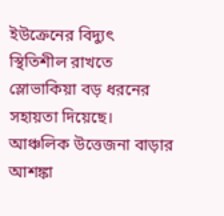ইউক্রেনের বিদ্যুৎ স্থিতিশীল রাখতে স্লোভাকিয়া বড় ধরনের সহায়তা দিয়েছে।
আঞ্চলিক উত্তেজনা বাড়ার আশঙ্কা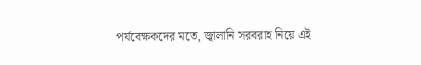পর্যবেক্ষকদের মতে, জ্বালানি সরবরাহ নিয়ে এই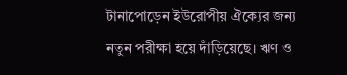টানাপোড়েন ইউরোপীয় ঐক্যের জন্য নতুন পরীক্ষা হয়ে দাঁড়িয়েছে। ঋণ ও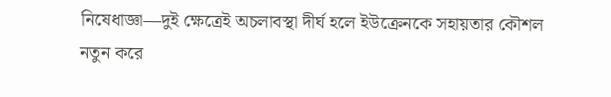নিষেধাজ্ঞা—দুই ক্ষেত্রেই অচলাবস্থা দীর্ঘ হলে ইউক্রেনকে সহায়তার কৌশল নতুন করে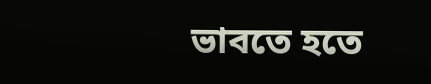ভাবতে হতে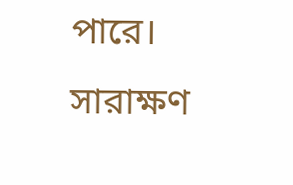পারে।
সারাক্ষণ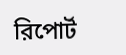রিপোর্ট